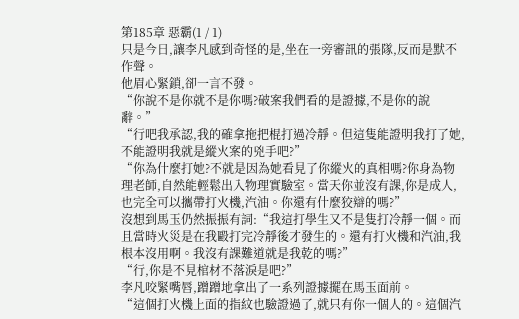第185章 惡霸(1 / 1)
只是今日,讓李凡感到奇怪的是,坐在一旁審訊的張隊,反而是默不作聲。
他眉心緊鎖,卻一言不發。
“你說不是你就不是你嗎?破案我們看的是證據,不是你的說辭。”
“行吧我承認,我的確拿拖把棍打過冷靜。但這隻能證明我打了她,不能證明我就是縱火案的兇手吧?”
“你為什麼打她?不就是因為她看見了你縱火的真相嗎?你身為物理老師,自然能輕鬆出入物理實驗室。當天你並沒有課,你是成人,也完全可以攜帶打火機,汽油。你還有什麼狡辯的嗎?”
沒想到馬玉仍然振振有詞:“我這打學生又不是隻打冷靜一個。而且當時火災是在我毆打完冷靜後才發生的。還有打火機和汽油,我根本沒用啊。我沒有課難道就是我乾的嗎?”
“行,你是不見棺材不落淚是吧?”
李凡咬緊嘴唇,蹭蹭地拿出了一系列證據擺在馬玉面前。
“這個打火機上面的指紋也驗證過了,就只有你一個人的。這個汽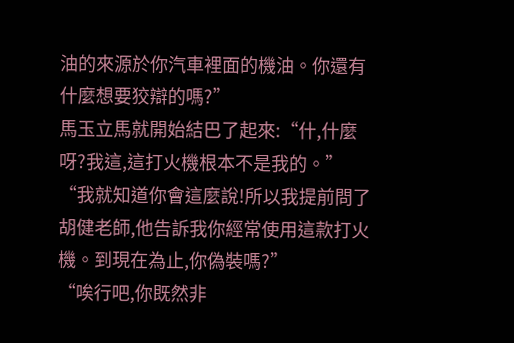油的來源於你汽車裡面的機油。你還有什麼想要狡辯的嗎?”
馬玉立馬就開始結巴了起來:“什,什麼呀?我這,這打火機根本不是我的。”
“我就知道你會這麼說!所以我提前問了胡健老師,他告訴我你經常使用這款打火機。到現在為止,你偽裝嗎?”
“唉行吧,你既然非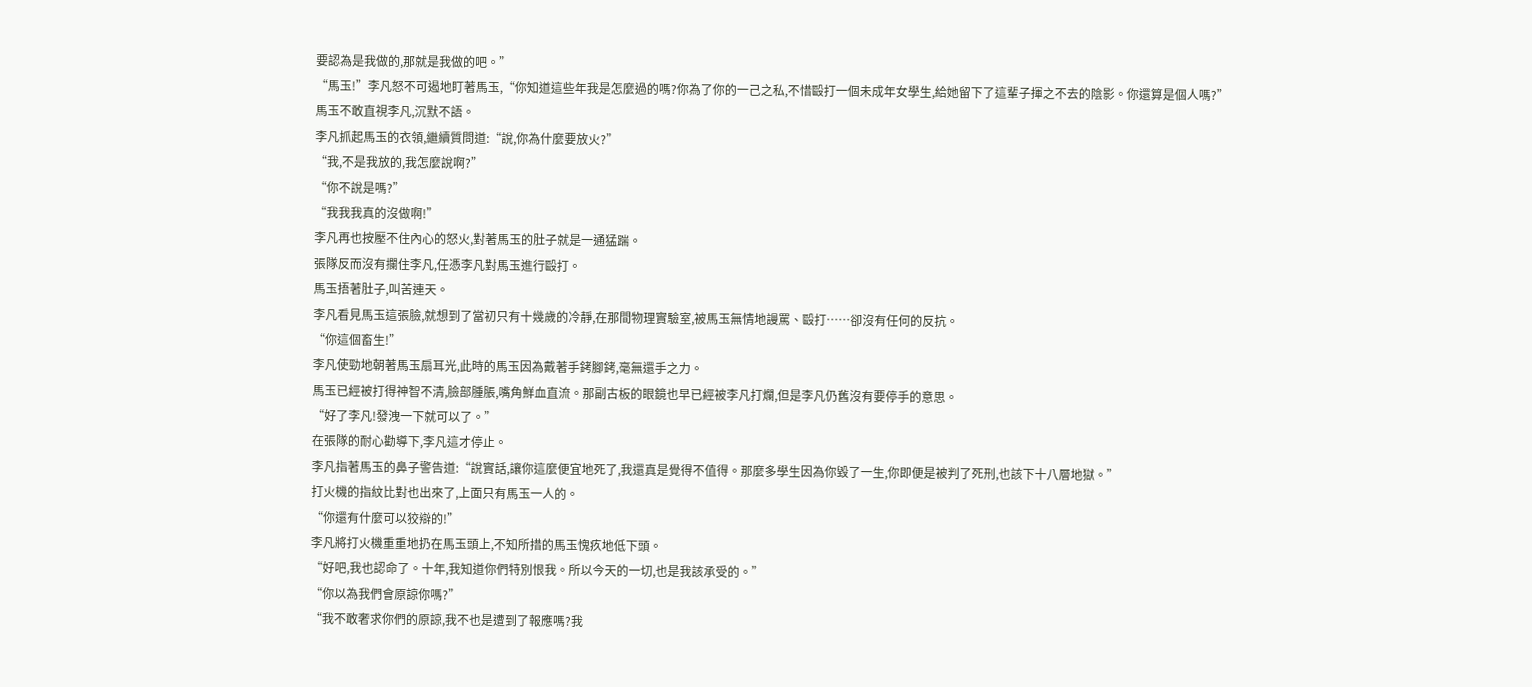要認為是我做的,那就是我做的吧。”
“馬玉!”李凡怒不可遏地盯著馬玉,“你知道這些年我是怎麼過的嗎?你為了你的一己之私,不惜毆打一個未成年女學生,給她留下了這輩子揮之不去的陰影。你還算是個人嗎?”
馬玉不敢直視李凡,沉默不語。
李凡抓起馬玉的衣領,繼續質問道:“說,你為什麼要放火?”
“我,不是我放的,我怎麼說啊?”
“你不說是嗎?”
“我我我真的沒做啊!”
李凡再也按壓不住內心的怒火,對著馬玉的肚子就是一通猛踹。
張隊反而沒有攔住李凡,任憑李凡對馬玉進行毆打。
馬玉捂著肚子,叫苦連天。
李凡看見馬玉這張臉,就想到了當初只有十幾歲的冷靜,在那間物理實驗室,被馬玉無情地謾罵、毆打……卻沒有任何的反抗。
“你這個畜生!”
李凡使勁地朝著馬玉扇耳光,此時的馬玉因為戴著手銬腳銬,毫無還手之力。
馬玉已經被打得神智不清,臉部腫脹,嘴角鮮血直流。那副古板的眼鏡也早已經被李凡打爛,但是李凡仍舊沒有要停手的意思。
“好了李凡!發洩一下就可以了。”
在張隊的耐心勸導下,李凡這才停止。
李凡指著馬玉的鼻子警告道:“說實話,讓你這麼便宜地死了,我還真是覺得不值得。那麼多學生因為你毀了一生,你即便是被判了死刑,也該下十八層地獄。”
打火機的指紋比對也出來了,上面只有馬玉一人的。
“你還有什麼可以狡辯的!”
李凡將打火機重重地扔在馬玉頭上,不知所措的馬玉愧疚地低下頭。
“好吧,我也認命了。十年,我知道你們特別恨我。所以今天的一切,也是我該承受的。”
“你以為我們會原諒你嗎?”
“我不敢奢求你們的原諒,我不也是遭到了報應嗎?我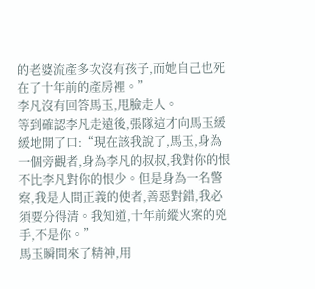的老婆流產多次沒有孩子,而她自己也死在了十年前的產房裡。”
李凡沒有回答馬玉,甩臉走人。
等到確認李凡走遠後,張隊這才向馬玉緩緩地開了口:“現在該我說了,馬玉,身為一個旁觀者,身為李凡的叔叔,我對你的恨不比李凡對你的恨少。但是身為一名警察,我是人間正義的使者,善惡對錯,我必須要分得清。我知道,十年前縱火案的兇手,不是你。”
馬玉瞬間來了精神,用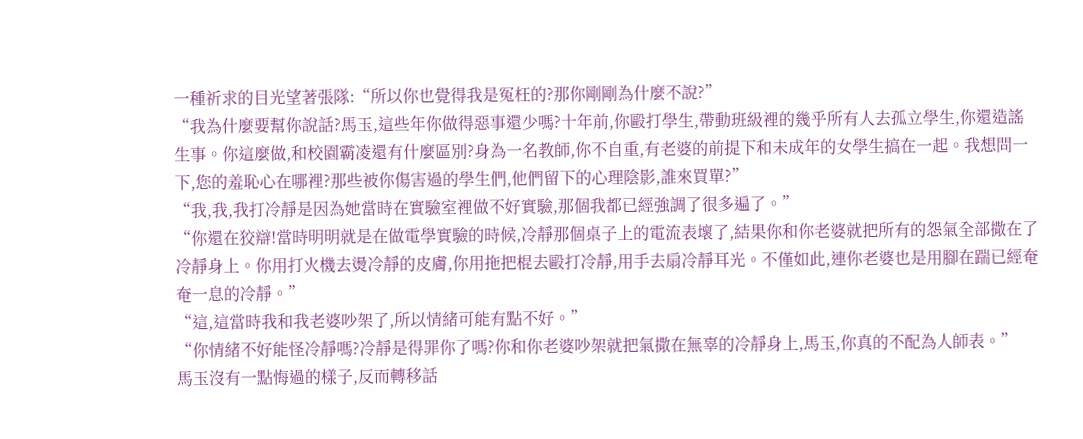一種祈求的目光望著張隊:“所以你也覺得我是冤枉的?那你剛剛為什麼不說?”
“我為什麼要幫你說話?馬玉,這些年你做得惡事還少嗎?十年前,你毆打學生,帶動班級裡的幾乎所有人去孤立學生,你還造謠生事。你這麼做,和校園霸凌還有什麼區別?身為一名教師,你不自重,有老婆的前提下和未成年的女學生搞在一起。我想問一下,您的羞恥心在哪裡?那些被你傷害過的學生們,他們留下的心理陰影,誰來買單?”
“我,我,我打冷靜是因為她當時在實驗室裡做不好實驗,那個我都已經強調了很多遍了。”
“你還在狡辯!當時明明就是在做電學實驗的時候,冷靜那個桌子上的電流表壞了,結果你和你老婆就把所有的怨氣全部撒在了冷靜身上。你用打火機去燙冷靜的皮膚,你用拖把棍去毆打冷靜,用手去扇冷靜耳光。不僅如此,連你老婆也是用腳在踹已經奄奄一息的冷靜。”
“這,這當時我和我老婆吵架了,所以情緒可能有點不好。”
“你情緒不好能怪冷靜嗎?冷靜是得罪你了嗎?你和你老婆吵架就把氣撒在無辜的冷靜身上,馬玉,你真的不配為人師表。”
馬玉沒有一點悔過的樣子,反而轉移話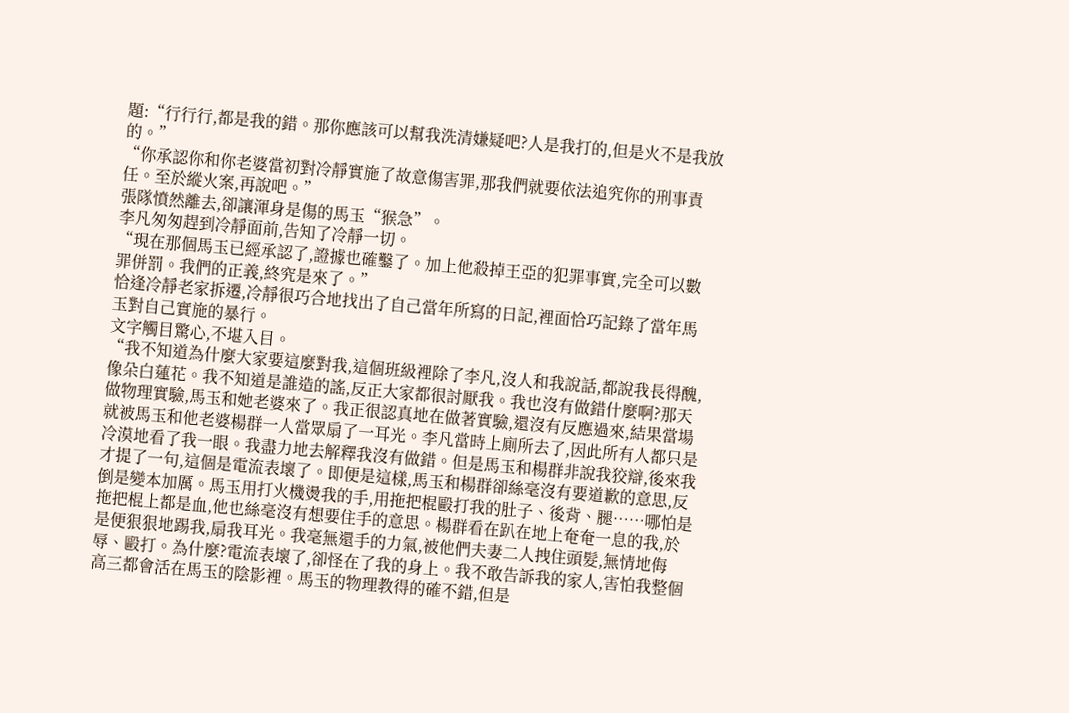題:“行行行,都是我的錯。那你應該可以幫我洗清嫌疑吧?人是我打的,但是火不是我放的。”
“你承認你和你老婆當初對冷靜實施了故意傷害罪,那我們就要依法追究你的刑事責任。至於縱火案,再說吧。”
張隊憤然離去,卻讓渾身是傷的馬玉“猴急”。
李凡匆匆趕到冷靜面前,告知了冷靜一切。
“現在那個馬玉已經承認了,證據也確鑿了。加上他殺掉王亞的犯罪事實,完全可以數罪併罰。我們的正義,終究是來了。”
恰逢冷靜老家拆遷,冷靜很巧合地找出了自己當年所寫的日記,裡面恰巧記錄了當年馬玉對自己實施的暴行。
文字觸目驚心,不堪入目。
“我不知道為什麼大家要這麼對我,這個班級裡除了李凡,沒人和我說話,都說我長得醜,像朵白蓮花。我不知道是誰造的謠,反正大家都很討厭我。我也沒有做錯什麼啊?那天做物理實驗,馬玉和她老婆來了。我正很認真地在做著實驗,還沒有反應過來,結果當場就被馬玉和他老婆楊群一人當眾扇了一耳光。李凡當時上廁所去了,因此所有人都只是冷漠地看了我一眼。我盡力地去解釋我沒有做錯。但是馬玉和楊群非說我狡辯,後來我才提了一句,這個是電流表壞了。即便是這樣,馬玉和楊群卻絲毫沒有要道歉的意思,反倒是變本加厲。馬玉用打火機燙我的手,用拖把棍毆打我的肚子、後背、腿……哪怕是拖把棍上都是血,他也絲毫沒有想要住手的意思。楊群看在趴在地上奄奄一息的我,於是便狠狠地踢我,扇我耳光。我毫無還手的力氣,被他們夫妻二人拽住頭髮,無情地侮辱、毆打。為什麼?電流表壞了,卻怪在了我的身上。我不敢告訴我的家人,害怕我整個高三都會活在馬玉的陰影裡。馬玉的物理教得的確不錯,但是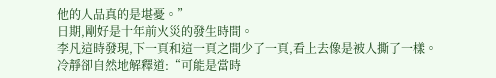他的人品真的是堪憂。”
日期,剛好是十年前火災的發生時間。
李凡這時發現,下一頁和這一頁之間少了一頁,看上去像是被人撕了一樣。冷靜卻自然地解釋道:“可能是當時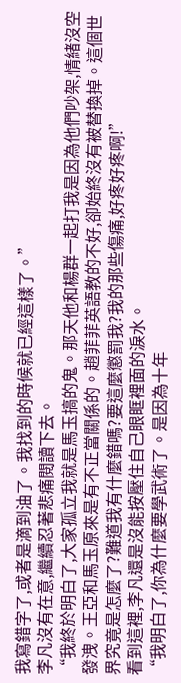我寫錯字了,或者是滴到油了。我找到的時候就已經這樣了。”
李凡沒有在意,繼續忍著悲痛閱讀下去。
“我終於明白了,大家孤立我就是馬玉搞的鬼。那天他和楊群一起打我是因為他們吵架,情緒沒空發洩。王亞和馬玉原來是有不正當關係的。趙菲菲英語教的不好,卻始終沒有被替換掉。這個世界究竟是怎麼了?難道我有什麼錯嗎?要這麼懲罰我?我的那些傷痛,好疼好疼啊!”
看到這裡,李凡還是沒能按壓住自己眼眶裡面的淚水。
“我明白了,你為什麼要學武術了。是因為十年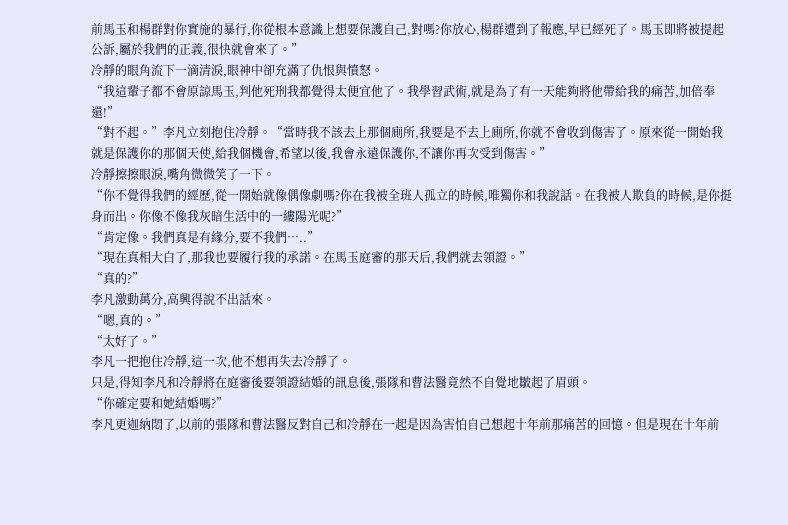前馬玉和楊群對你實施的暴行,你從根本意識上想要保護自己,對嗎?你放心,楊群遭到了報應,早已經死了。馬玉即將被提起公訴,屬於我們的正義,很快就會來了。”
冷靜的眼角流下一滴清淚,眼神中卻充滿了仇恨與憤怒。
“我這輩子都不會原諒馬玉,判他死刑我都覺得太便宜他了。我學習武術,就是為了有一天能夠將他帶給我的痛苦,加倍奉還!”
“對不起。”李凡立刻抱住冷靜。“當時我不該去上那個廁所,我要是不去上廁所,你就不會收到傷害了。原來從一開始我就是保護你的那個天使,給我個機會,希望以後,我會永遠保護你,不讓你再次受到傷害。”
冷靜擦擦眼淚,嘴角微微笑了一下。
“你不覺得我們的經歷,從一開始就像偶像劇嗎?你在我被全班人孤立的時候,唯獨你和我說話。在我被人欺負的時候,是你挺身而出。你像不像我灰暗生活中的一縷陽光呢?”
“肯定像。我們真是有緣分,要不我們…..”
“現在真相大白了,那我也要履行我的承諾。在馬玉庭審的那天后,我們就去領證。”
“真的?”
李凡激動萬分,高興得說不出話來。
“嗯,真的。”
“太好了。”
李凡一把抱住冷靜,這一次,他不想再失去冷靜了。
只是,得知李凡和冷靜將在庭審後要領證結婚的訊息後,張隊和曹法醫竟然不自覺地皺起了眉頭。
“你確定要和她結婚嗎?”
李凡更迦納悶了,以前的張隊和曹法醫反對自己和冷靜在一起是因為害怕自己想起十年前那痛苦的回憶。但是現在十年前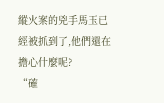縱火案的兇手馬玉已經被抓到了,他們還在擔心什麼呢?
“確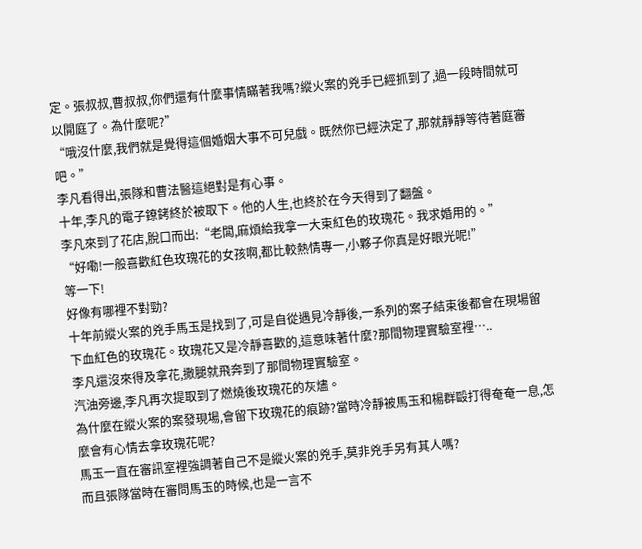定。張叔叔,曹叔叔,你們還有什麼事情瞞著我嗎?縱火案的兇手已經抓到了,過一段時間就可以開庭了。為什麼呢?”
“哦沒什麼,我們就是覺得這個婚姻大事不可兒戲。既然你已經決定了,那就靜靜等待著庭審吧。”
李凡看得出,張隊和曹法醫這絕對是有心事。
十年,李凡的電子鐐銬終於被取下。他的人生,也終於在今天得到了翻盤。
李凡來到了花店,脫口而出:“老闆,麻煩給我拿一大束紅色的玫瑰花。我求婚用的。”
“好嘞!一般喜歡紅色玫瑰花的女孩啊,都比較熱情專一,小夥子你真是好眼光呢!”
等一下!
好像有哪裡不對勁?
十年前縱火案的兇手馬玉是找到了,可是自從遇見冷靜後,一系列的案子結束後都會在現場留下血紅色的玫瑰花。玫瑰花又是冷靜喜歡的,這意味著什麼?那間物理實驗室裡…..
李凡還沒來得及拿花,撒腿就飛奔到了那間物理實驗室。
汽油旁邊,李凡再次提取到了燃燒後玫瑰花的灰燼。
為什麼在縱火案的案發現場,會留下玫瑰花的痕跡?當時冷靜被馬玉和楊群毆打得奄奄一息,怎麼會有心情去拿玫瑰花呢?
馬玉一直在審訊室裡強調著自己不是縱火案的兇手,莫非兇手另有其人嗎?
而且張隊當時在審問馬玉的時候,也是一言不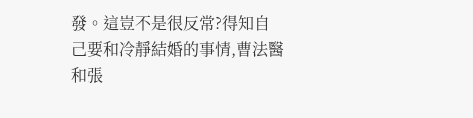發。這豈不是很反常?得知自己要和冷靜結婚的事情,曹法醫和張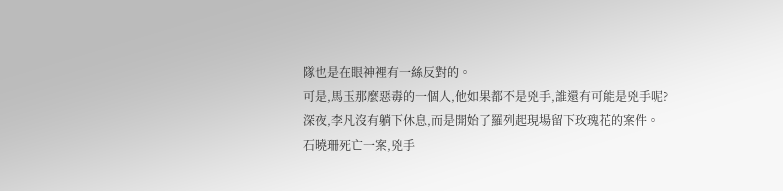隊也是在眼神裡有一絲反對的。
可是,馬玉那麼惡毒的一個人,他如果都不是兇手,誰還有可能是兇手呢?
深夜,李凡沒有躺下休息,而是開始了羅列起現場留下玫瑰花的案件。
石曉珊死亡一案,兇手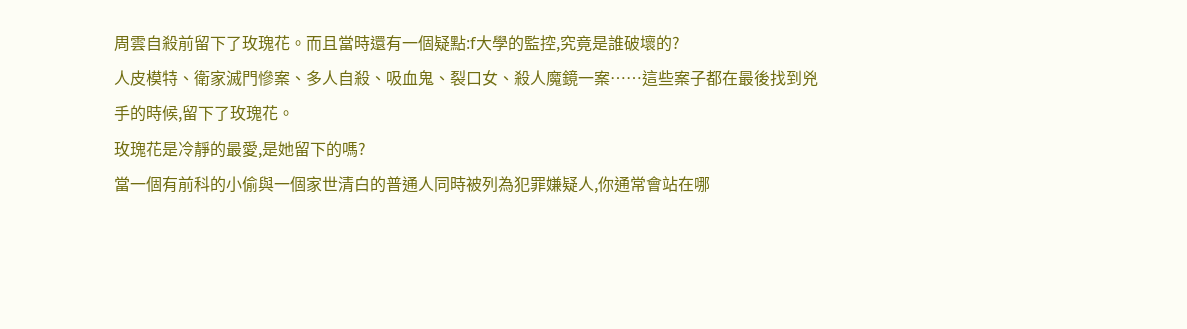周雲自殺前留下了玫瑰花。而且當時還有一個疑點:f大學的監控,究竟是誰破壞的?
人皮模特、衛家滅門慘案、多人自殺、吸血鬼、裂口女、殺人魔鏡一案……這些案子都在最後找到兇手的時候,留下了玫瑰花。
玫瑰花是冷靜的最愛,是她留下的嗎?
當一個有前科的小偷與一個家世清白的普通人同時被列為犯罪嫌疑人,你通常會站在哪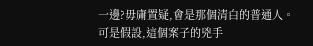一邊?毋庸置疑,會是那個清白的普通人。
可是假設,這個案子的兇手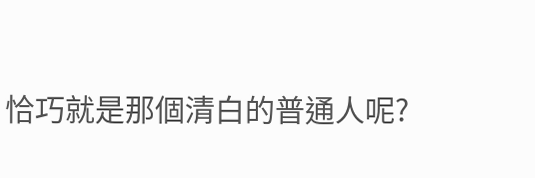恰巧就是那個清白的普通人呢?